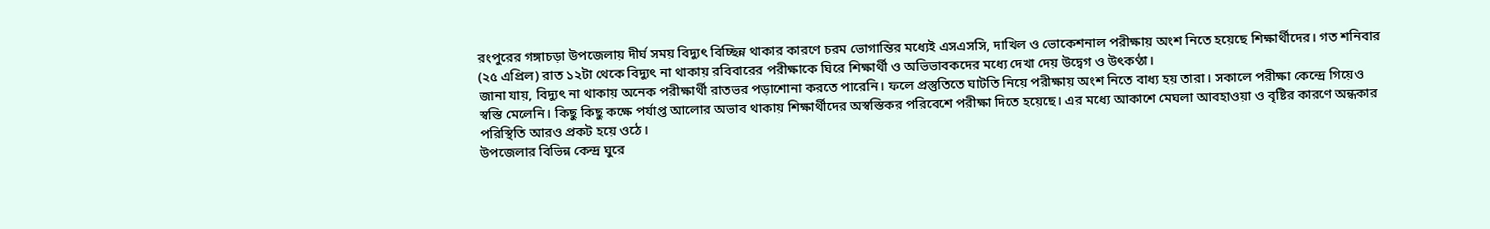রংপুরের গঙ্গাচড়া উপজেলায় দীর্ঘ সময় বিদ্যুৎ বিচ্ছিন্ন থাকার কারণে চরম ভোগান্তির মধ্যেই এসএসসি, দাখিল ও ভোকেশনাল পরীক্ষায় অংশ নিতে হয়েছে শিক্ষার্থীদের। গত শনিবার (২৫ এপ্রিল) রাত ১২টা থেকে বিদ্যুৎ না থাকায় রবিবারের পরীক্ষাকে ঘিরে শিক্ষার্থী ও অভিভাবকদের মধ্যে দেখা দেয় উদ্বেগ ও উৎকণ্ঠা।
জানা যায়, বিদ্যুৎ না থাকায় অনেক পরীক্ষার্থী রাতভর পড়াশোনা করতে পারেনি। ফলে প্রস্তুতিতে ঘাটতি নিয়ে পরীক্ষায় অংশ নিতে বাধ্য হয় তারা। সকালে পরীক্ষা কেন্দ্রে গিয়েও স্বস্তি মেলেনি। কিছু কিছু কক্ষে পর্যাপ্ত আলোর অভাব থাকায় শিক্ষার্থীদের অস্বস্তিকর পরিবেশে পরীক্ষা দিতে হয়েছে। এর মধ্যে আকাশে মেঘলা আবহাওয়া ও বৃষ্টির কারণে অন্ধকার পরিস্থিতি আরও প্রকট হয়ে ওঠে।
উপজেলার বিভিন্ন কেন্দ্র ঘুরে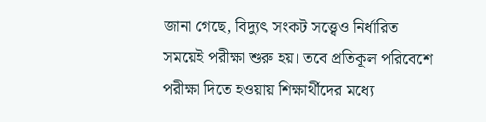জানা গেছে, বিদ্যুৎ সংকট সত্ত্বেও নির্ধারিত সময়েই পরীক্ষা শুরু হয়। তবে প্রতিকূল পরিবেশে পরীক্ষা দিতে হওয়ায় শিক্ষার্থীদের মধ্যে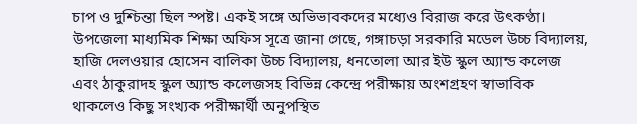চাপ ও দুশ্চিন্তা ছিল স্পষ্ট। একই সঙ্গে অভিভাবকদের মধ্যেও বিরাজ করে উৎকণ্ঠা।
উপজেলা মাধ্যমিক শিক্ষা অফিস সূত্রে জানা গেছে, গঙ্গাচড়া সরকারি মডেল উচ্চ বিদ্যালয়, হাজি দেলওয়ার হোসেন বালিকা উচ্চ বিদ্যালয়, ধনতোলা আর ইউ স্কুল অ্যান্ড কলেজ এবং ঠাকুরাদহ স্কুল অ্যান্ড কলেজসহ বিভিন্ন কেন্দ্রে পরীক্ষায় অংশগ্রহণ স্বাভাবিক থাকলেও কিছু সংখ্যক পরীক্ষার্থী অনুপস্থিত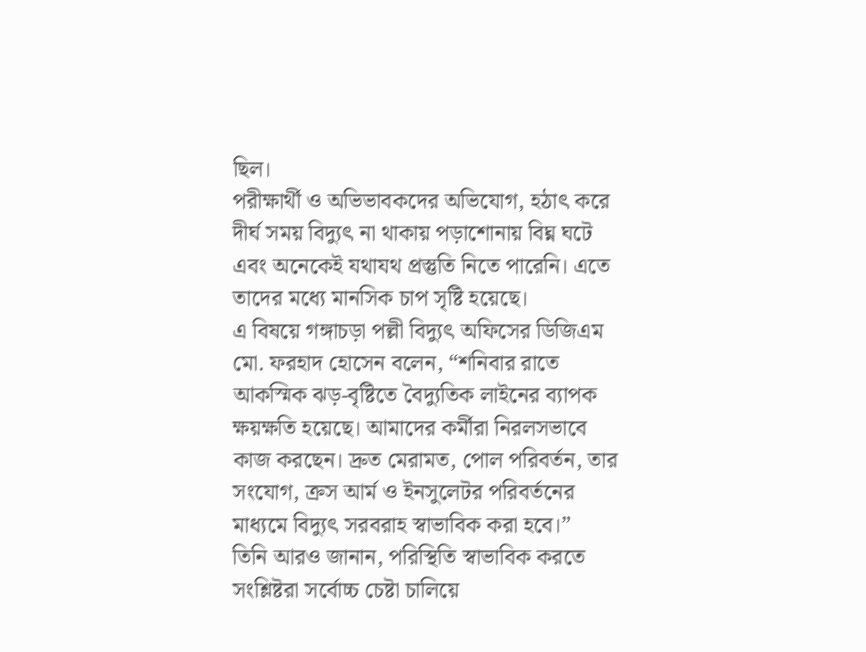ছিল।
পরীক্ষার্থী ও অভিভাবকদের অভিযোগ, হঠাৎ করে দীর্ঘ সময় বিদ্যুৎ না থাকায় পড়াশোনায় বিঘ্ন ঘটে এবং অনেকেই যথাযথ প্রস্তুতি নিতে পারেনি। এতে তাদের মধ্যে মানসিক চাপ সৃষ্টি হয়েছে।
এ বিষয়ে গঙ্গাচড়া পল্লী বিদ্যুৎ অফিসের ডিজিএম মো. ফরহাদ হোসেন বলেন, “শনিবার রাতে আকস্মিক ঝড়-বৃষ্টিতে বৈদ্যুতিক লাইনের ব্যাপক ক্ষয়ক্ষতি হয়েছে। আমাদের কর্মীরা নিরলসভাবে কাজ করছেন। দ্রুত মেরামত, পোল পরিবর্তন, তার সংযোগ, ক্রস আর্ম ও ইনসুলেটর পরিবর্তনের মাধ্যমে বিদ্যুৎ সরবরাহ স্বাভাবিক করা হবে।”
তিনি আরও জানান, পরিস্থিতি স্বাভাবিক করতে সংশ্লিষ্টরা সর্বোচ্চ চেষ্টা চালিয়ে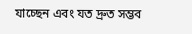যাচ্ছেন এবং যত দ্রুত সম্ভব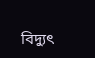বিদ্যুৎ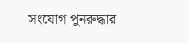সংযোগ পুনরুদ্ধার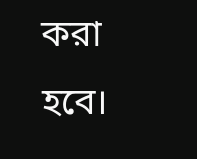করা হবে।